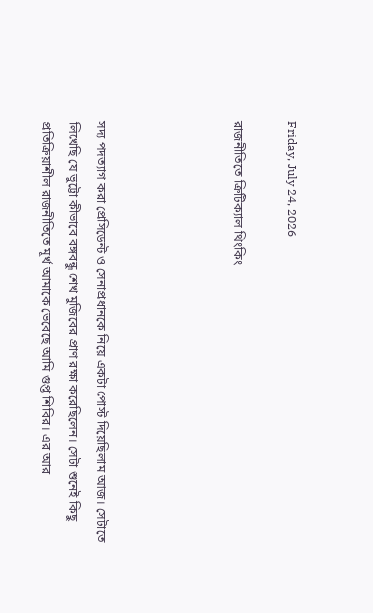Friday, July 24, 2026

রাজনীতিতে ক্রিটিক্যাল থিংকিং




সদ্য পদত্যাগ করা প্রেসিডেন্ট ও সেনাপ্রধানকে নিয়ে একটা পোস্ট দিয়েছিলাম আজ। সেটাতে লিখেছি যে ভুট্টো কীভাবে বঙ্গবন্ধু শেখ মুজিবের প্রাণ রক্ষা করেছিলেন। সেটা শুনেই কিছু প্রতিক্রিয়াশীল রাজনীতিতে মূর্খ আমাকে ভেবেছে আমি গুপ্ত শিবির। এর আর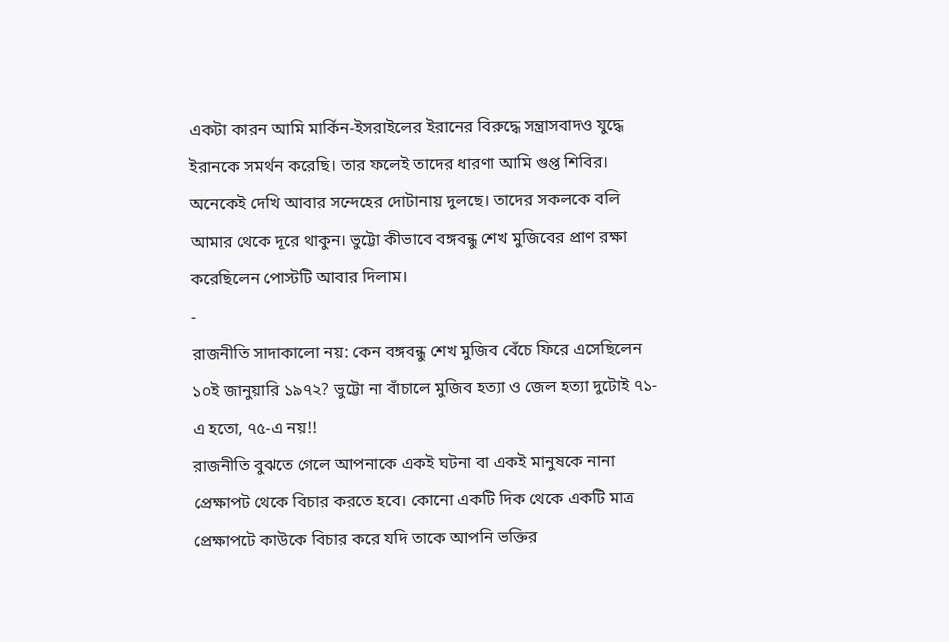একটা কারন আমি মার্কিন-ইসরাইলের ইরানের বিরুদ্ধে সন্ত্রাসবাদও যুদ্ধে ইরানকে সমর্থন করেছি। তার ফলেই তাদের ধারণা আমি গুপ্ত শিবির। অনেকেই দেখি আবার সন্দেহের দোটানায় দুলছে। তাদের সকলকে বলি আমার থেকে দূরে থাকুন। ভুট্টো কীভাবে বঙ্গবন্ধু শেখ মুজিবের প্রাণ রক্ষা করেছিলেন পোস্টটি আবার দিলাম।
-
রাজনীতি সাদাকালো নয়: কেন বঙ্গবন্ধু শেখ মুজিব বেঁচে ফিরে এসেছিলেন ১০ই জানুয়ারি ১৯৭২? ভুট্টো না বাঁচালে মুজিব হত্যা ও জেল হত্যা দুটোই ৭১-এ হতো, ৭৫-এ নয়!!
রাজনীতি বুঝতে গেলে আপনাকে একই ঘটনা বা একই মানুষকে নানা প্রেক্ষাপট থেকে বিচার করতে হবে। কোনো একটি দিক থেকে একটি মাত্র প্রেক্ষাপটে কাউকে বিচার করে যদি তাকে আপনি ভক্তির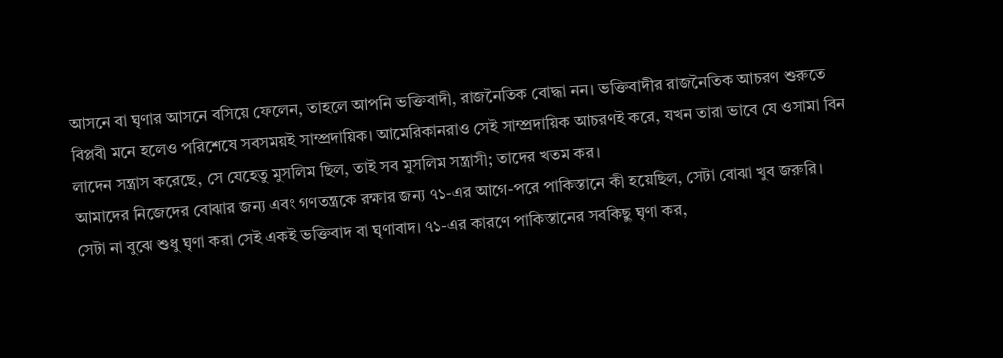আসনে বা ঘৃণার আসনে বসিয়ে ফেলেন, তাহলে আপনি ভক্তিবাদী, রাজনৈতিক বোদ্ধা নন। ভক্তিবাদীর রাজনৈতিক আচরণ শুরুতে বিপ্লবী মনে হলেও পরিশেষে সবসময়ই সাম্প্রদায়িক। আমেরিকানরাও সেই সাম্প্রদায়িক আচরণই করে, যখন তারা ভাবে যে ওসামা বিন লাদেন সন্ত্রাস করেছে, সে যেহেতু মুসলিম ছিল, তাই সব মুসলিম সন্ত্রাসী; তাদের খতম কর।
আমাদের নিজেদের বোঝার জন্য এবং গণতন্ত্রকে রক্ষার জন্য ৭১-এর আগে-পরে পাকিস্তানে কী হয়েছিল, সেটা বোঝা খুব জরুরি। সেটা না বুঝে শুধু ঘৃণা করা সেই একই ভক্তিবাদ বা ঘৃণাবাদ। ৭১-এর কারণে পাকিস্তানের সবকিছু ঘৃণা কর,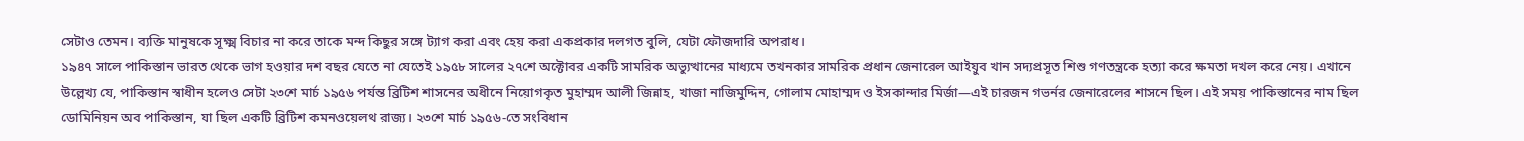সেটাও তেমন। ব্যক্তি মানুষকে সূক্ষ্ম বিচার না করে তাকে মন্দ কিছুর সঙ্গে ট্যাগ করা এবং হেয় করা একপ্রকার দলগত বুলি, যেটা ফৌজদারি অপরাধ।
১৯৪৭ সালে পাকিস্তান ভারত থেকে ভাগ হওয়ার দশ বছর যেতে না যেতেই ১৯৫৮ সালের ২৭শে অক্টোবর একটি সামরিক অভ্যুত্থানের মাধ্যমে তখনকার সামরিক প্রধান জেনারেল আইয়ুব খান সদ্যপ্রসূত শিশু গণতন্ত্রকে হত্যা করে ক্ষমতা দখল করে নেয়। এখানে উল্লেখ্য যে, পাকিস্তান স্বাধীন হলেও সেটা ২৩শে মার্চ ১৯৫৬ পর্যন্ত ব্রিটিশ শাসনের অধীনে নিয়োগকৃত মুহাম্মদ আলী জিন্নাহ, খাজা নাজিমুদ্দিন, গোলাম মোহাম্মদ ও ইসকান্দার মির্জা—এই চারজন গভর্নর জেনারেলের শাসনে ছিল। এই সময় পাকিস্তানের নাম ছিল ডোমিনিয়ন অব পাকিস্তান, যা ছিল একটি ব্রিটিশ কমনওয়েলথ রাজ্য। ২৩শে মার্চ ১৯৫৬-তে সংবিধান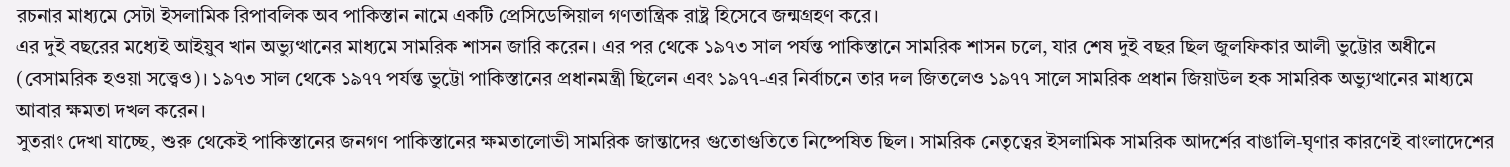রচনার মাধ্যমে সেটা ইসলামিক রিপাবলিক অব পাকিস্তান নামে একটি প্রেসিডেন্সিয়াল গণতান্ত্রিক রাষ্ট্র হিসেবে জন্মগ্রহণ করে।
এর দুই বছরের মধ্যেই আইয়ুব খান অভ্যুত্থানের মাধ্যমে সামরিক শাসন জারি করেন। এর পর থেকে ১৯৭৩ সাল পর্যন্ত পাকিস্তানে সামরিক শাসন চলে, যার শেষ দুই বছর ছিল জুলফিকার আলী ভুট্টোর অধীনে (বেসামরিক হওয়া সত্ত্বেও)। ১৯৭৩ সাল থেকে ১৯৭৭ পর্যন্ত ভুট্টো পাকিস্তানের প্রধানমন্ত্রী ছিলেন এবং ১৯৭৭-এর নির্বাচনে তার দল জিতলেও ১৯৭৭ সালে সামরিক প্রধান জিয়াউল হক সামরিক অভ্যুত্থানের মাধ্যমে আবার ক্ষমতা দখল করেন।
সুতরাং দেখা যাচ্ছে, শুরু থেকেই পাকিস্তানের জনগণ পাকিস্তানের ক্ষমতালোভী সামরিক জান্তাদের গুতোগুতিতে নিষ্পেষিত ছিল। সামরিক নেতৃত্বের ইসলামিক সামরিক আদর্শের বাঙালি-ঘৃণার কারণেই বাংলাদেশের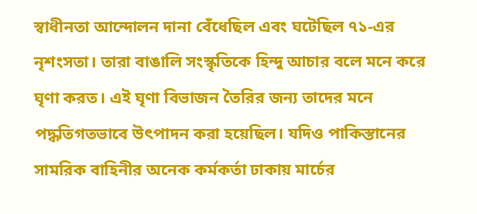স্বাধীনতা আন্দোলন দানা বেঁধেছিল এবং ঘটেছিল ৭১-এর নৃশংসতা। তারা বাঙালি সংস্কৃতিকে হিন্দু আচার বলে মনে করে ঘৃণা করত। এই ঘৃণা বিভাজন তৈরির জন্য তাদের মনে পদ্ধতিগতভাবে উৎপাদন করা হয়েছিল। যদিও পাকিস্তানের সামরিক বাহিনীর অনেক কর্মকর্তা ঢাকায় মার্চের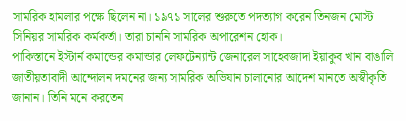সামরিক হামলার পক্ষে ছিলেন না। ১৯৭১ সালের শুরুতে পদত্যাগ করেন তিনজন মোস্ট সিনিয়র সামরিক কর্মকর্তা। তারা চাননি সামরিক অপারেশন হোক।
পাকিস্তানে ইস্টার্ন কমান্ডের কমান্ডার লেফটেন্যান্ট জেনারেল সাহেবজাদা ইয়াকুব খান বাঙালি জাতীয়তাবাদী আন্দোলন দমনের জন্য সামরিক অভিযান চালানোর আদেশ মানতে অস্বীকৃতি জানান। তিনি মনে করতেন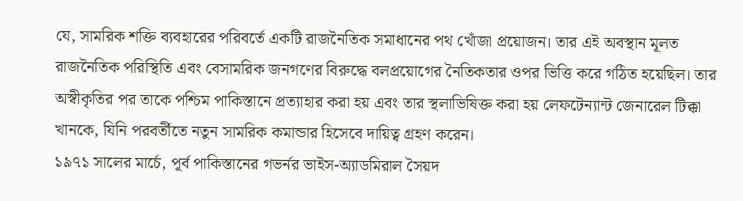যে, সামরিক শক্তি ব্যবহারের পরিবর্তে একটি রাজনৈতিক সমাধানের পথ খোঁজা প্রয়োজন। তার এই অবস্থান মূলত রাজনৈতিক পরিস্থিতি এবং বেসামরিক জনগণের বিরুদ্ধে বলপ্রয়োগের নৈতিকতার ওপর ভিত্তি করে গঠিত হয়েছিল। তার অস্বীকৃতির পর তাকে পশ্চিম পাকিস্তানে প্রত্যাহার করা হয় এবং তার স্থলাভিষিক্ত করা হয় লেফটেন্যান্ট জেনারেল টিক্কা খানকে, যিনি পরবর্তীতে নতুন সামরিক কমান্ডার হিসেবে দায়িত্ব গ্রহণ করেন।
১৯৭১ সালের মার্চে, পূর্ব পাকিস্তানের গভর্নর ভাইস-অ্যাডমিরাল সৈয়দ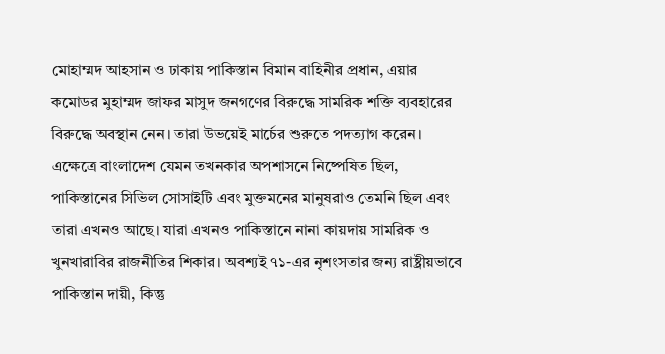মোহাম্মদ আহসান ও ঢাকায় পাকিস্তান বিমান বাহিনীর প্রধান, এয়ার কমোডর মুহাম্মদ জাফর মাসুদ জনগণের বিরুদ্ধে সামরিক শক্তি ব্যবহারের বিরুদ্ধে অবস্থান নেন। তারা উভয়েই মার্চের শুরুতে পদত্যাগ করেন।
এক্ষেত্রে বাংলাদেশ যেমন তখনকার অপশাসনে নিষ্পেষিত ছিল, পাকিস্তানের সিভিল সোসাইটি এবং মুক্তমনের মানুষরাও তেমনি ছিল এবং তারা এখনও আছে। যারা এখনও পাকিস্তানে নানা কায়দায় সামরিক ও খুনখারাবির রাজনীতির শিকার। অবশ্যই ৭১-এর নৃশংসতার জন্য রাষ্ট্রীয়ভাবে পাকিস্তান দায়ী, কিন্তু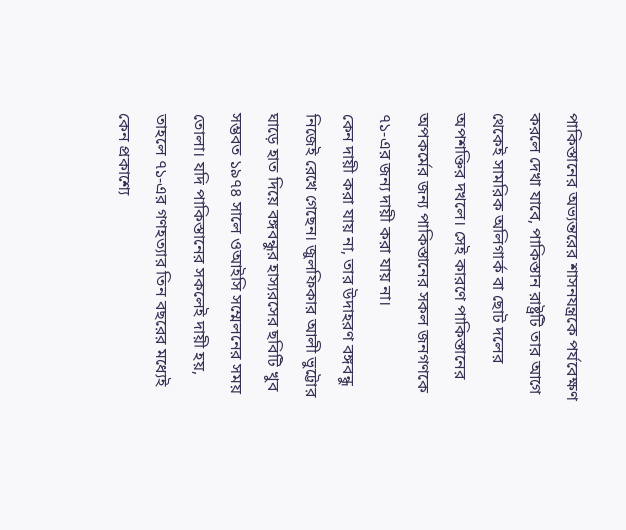পাকিস্তানের অভ্যন্তরের শাসনযন্ত্রকে পর্যবেক্ষণ করলে দেখা যাবে, পাকিস্তান রাষ্ট্রটি তার আগে থেকেই সামরিক অলিগার্ক বা ছোট দলের অপশক্তির দখলে। সেই কারণে পাকিস্তানের অপকর্মের জন্য পাকিস্তানের সকল জনগণকে ৭১-এর জন্য দায়ী করা যায় না।
কেন দায়ী করা যায় না, তার উদাহরণ বঙ্গবন্ধু নিজেই রেখে গেছেন। জুলফিকার আলী ভুট্টোর ঘাড়ে হাত দিয়ে বঙ্গবন্ধুর হাস্যরসের ছবিটি খুব সম্ভবত ১৯৭৪ সালে ওআইসি সম্মেলনের সময় তোলা। যদি পাকিস্তানের সকলেই দায়ী হয়, তাহলে ৭১-এর গণহত্যার তিন বছরের মধ্যেই কেন প্রকাশ্যে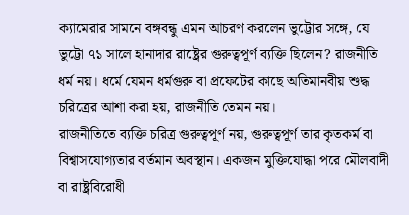ক্যামেরার সামনে বঙ্গবন্ধু এমন আচরণ করলেন ভুট্টোর সঙ্গে, যে ভুট্টো ৭১ সালে হানাদার রাষ্ট্রের গুরুত্বপূর্ণ ব্যক্তি ছিলেন? রাজনীতি ধর্ম নয়। ধর্মে যেমন ধর্মগুরু বা প্রফেটের কাছে অতিমানবীয় শুদ্ধ চরিত্রের আশা করা হয়, রাজনীতি তেমন নয়।
রাজনীতিতে ব্যক্তি চরিত্র গুরুত্বপূর্ণ নয়, গুরুত্বপূর্ণ তার কৃতকর্ম বা বিশ্বাসযোগ্যতার বর্তমান অবস্থান। একজন মুক্তিযোদ্ধা পরে মৌলবাদী বা রাষ্ট্রবিরোধী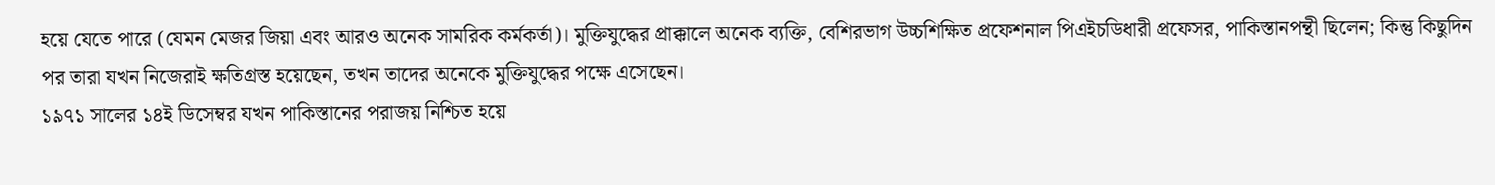হয়ে যেতে পারে (যেমন মেজর জিয়া এবং আরও অনেক সামরিক কর্মকর্তা)। মুক্তিযুদ্ধের প্রাক্কালে অনেক ব্যক্তি, বেশিরভাগ উচ্চশিক্ষিত প্রফেশনাল পিএইচডিধারী প্রফেসর, পাকিস্তানপন্থী ছিলেন; কিন্তু কিছুদিন পর তারা যখন নিজেরাই ক্ষতিগ্রস্ত হয়েছেন, তখন তাদের অনেকে মুক্তিযুদ্ধের পক্ষে এসেছেন।
১৯৭১ সালের ১৪ই ডিসেম্বর যখন পাকিস্তানের পরাজয় নিশ্চিত হয়ে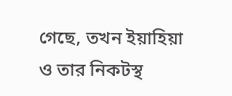গেছে, তখন ইয়াহিয়া ও তার নিকটস্থ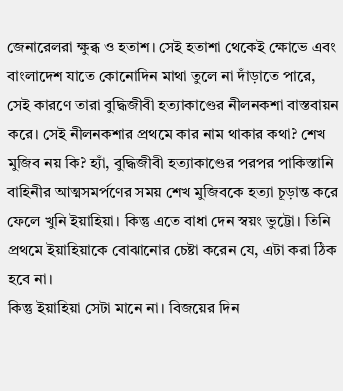জেনারেলরা ক্ষুব্ধ ও হতাশ। সেই হতাশা থেকেই ক্ষোভে এবং বাংলাদেশ যাতে কোনোদিন মাথা তুলে না দাঁড়াতে পারে, সেই কারণে তারা বুদ্ধিজীবী হত্যাকাণ্ডের নীলনকশা বাস্তবায়ন করে। সেই নীলনকশার প্রথমে কার নাম থাকার কথা? শেখ মুজিব নয় কি? হ্যাঁ, বুদ্ধিজীবী হত্যাকাণ্ডের পরপর পাকিস্তানি বাহিনীর আত্মসমর্পণের সময় শেখ মুজিবকে হত্যা চূড়ান্ত করে ফেলে খুনি ইয়াহিয়া। কিন্তু এতে বাধা দেন স্বয়ং ভুট্টো। তিনি প্রথমে ইয়াহিয়াকে বোঝানোর চেষ্টা করেন যে, এটা করা ঠিক হবে না।
কিন্তু ইয়াহিয়া সেটা মানে না। বিজয়ের দিন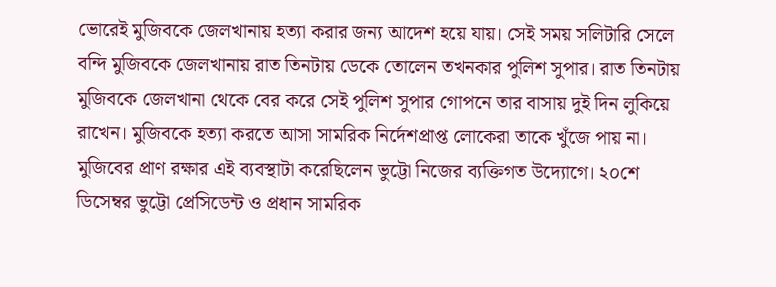ভোরেই মুজিবকে জেলখানায় হত্যা করার জন্য আদেশ হয়ে যায়। সেই সময় সলিটারি সেলে বন্দি মুজিবকে জেলখানায় রাত তিনটায় ডেকে তোলেন তখনকার পুলিশ সুপার। রাত তিনটায় মুজিবকে জেলখানা থেকে বের করে সেই পুলিশ সুপার গোপনে তার বাসায় দুই দিন লুকিয়ে রাখেন। মুজিবকে হত্যা করতে আসা সামরিক নির্দেশপ্রাপ্ত লোকেরা তাকে খুঁজে পায় না। মুজিবের প্রাণ রক্ষার এই ব্যবস্থাটা করেছিলেন ভুট্টো নিজের ব্যক্তিগত উদ্যোগে। ২০শে ডিসেম্বর ভুট্টো প্রেসিডেন্ট ও প্রধান সামরিক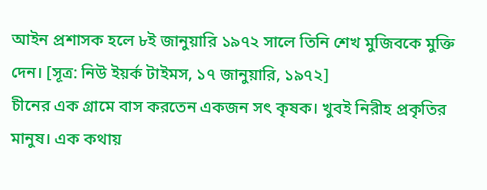আইন প্রশাসক হলে ৮ই জানুয়ারি ১৯৭২ সালে তিনি শেখ মুজিবকে মুক্তি দেন। [সূত্র: নিউ ইয়র্ক টাইমস, ১৭ জানুয়ারি, ১৯৭২]
চীনের এক গ্রামে বাস করতেন একজন সৎ কৃষক। খুবই নিরীহ প্রকৃতির মানুষ। এক কথায়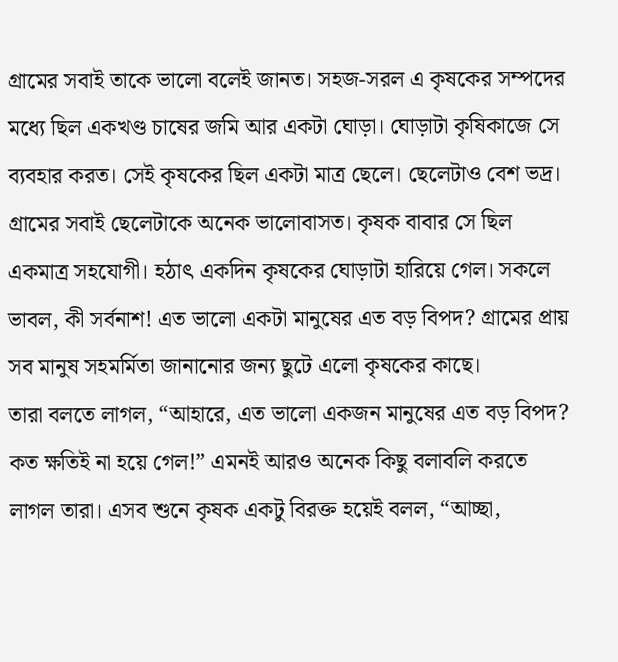গ্রামের সবাই তাকে ভালো বলেই জানত। সহজ-সরল এ কৃষকের সম্পদের মধ্যে ছিল একখণ্ড চাষের জমি আর একটা ঘোড়া। ঘোড়াটা কৃষিকাজে সে ব্যবহার করত। সেই কৃষকের ছিল একটা মাত্র ছেলে। ছেলেটাও বেশ ভদ্র। গ্রামের সবাই ছেলেটাকে অনেক ভালোবাসত। কৃষক বাবার সে ছিল একমাত্র সহযোগী। হঠাৎ একদিন কৃষকের ঘোড়াটা হারিয়ে গেল। সকলে ভাবল, কী সর্বনাশ! এত ভালো একটা মানুষের এত বড় বিপদ? গ্রামের প্রায় সব মানুষ সহমর্মিতা জানানোর জন্য ছুটে এলো কৃষকের কাছে।
তারা বলতে লাগল, “আহারে, এত ভালো একজন মানুষের এত বড় বিপদ? কত ক্ষতিই না হয়ে গেল!” এমনই আরও অনেক কিছু বলাবলি করতে লাগল তারা। এসব শুনে কৃষক একটু বিরক্ত হয়েই বলল, “আচ্ছা,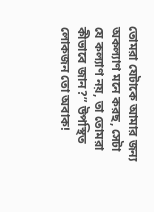তোমরা যেটাকে আমার জন্য অকল্যাণ মনে করছ, সেটা যে কল্যাণ নয়, তা তোমরা কীভাবে জান?” উপস্থিত লোকজন তো অবাক!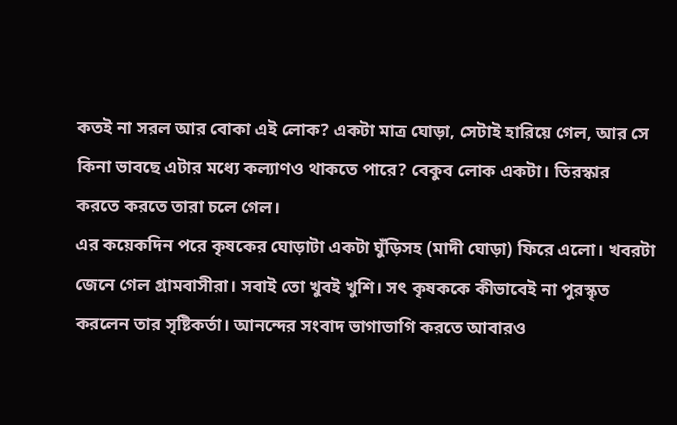কতই না সরল আর বোকা এই লোক? একটা মাত্র ঘোড়া, সেটাই হারিয়ে গেল, আর সে কিনা ভাবছে এটার মধ্যে কল্যাণও থাকতে পারে? বেকুব লোক একটা। তিরস্কার করতে করতে তারা চলে গেল।
এর কয়েকদিন পরে কৃষকের ঘোড়াটা একটা ঘুঁড়িসহ (মাদী ঘোড়া) ফিরে এলো। খবরটা জেনে গেল গ্রামবাসীরা। সবাই তো খুবই খুশি। সৎ কৃষককে কীভাবেই না পুরস্কৃত করলেন তার সৃষ্টিকর্তা। আনন্দের সংবাদ ভাগাভাগি করতে আবারও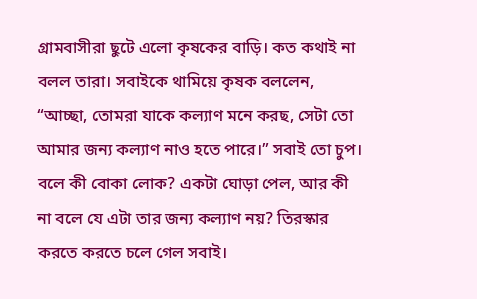গ্রামবাসীরা ছুটে এলো কৃষকের বাড়ি। কত কথাই না বলল তারা। সবাইকে থামিয়ে কৃষক বললেন, “আচ্ছা, তোমরা যাকে কল্যাণ মনে করছ, সেটা তো আমার জন্য কল্যাণ নাও হতে পারে।” সবাই তো চুপ। বলে কী বোকা লোক? একটা ঘোড়া পেল, আর কী না বলে যে এটা তার জন্য কল্যাণ নয়? তিরস্কার করতে করতে চলে গেল সবাই।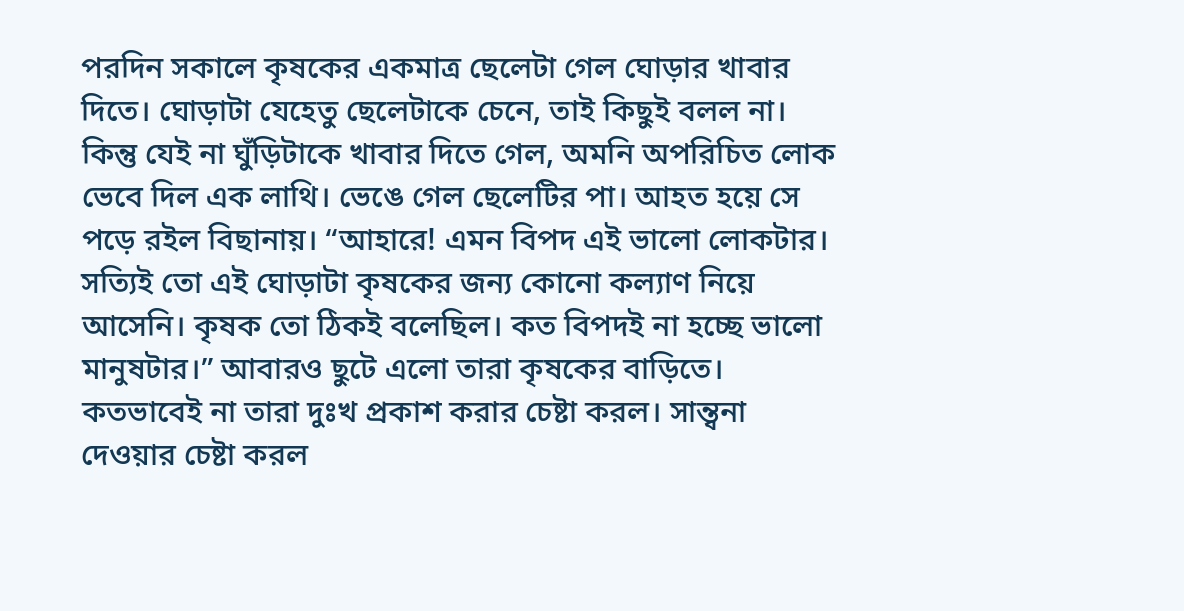পরদিন সকালে কৃষকের একমাত্র ছেলেটা গেল ঘোড়ার খাবার দিতে। ঘোড়াটা যেহেতু ছেলেটাকে চেনে, তাই কিছুই বলল না। কিন্তু যেই না ঘুঁড়িটাকে খাবার দিতে গেল, অমনি অপরিচিত লোক ভেবে দিল এক লাথি। ভেঙে গেল ছেলেটির পা। আহত হয়ে সে পড়ে রইল বিছানায়। “আহারে! এমন বিপদ এই ভালো লোকটার। সত্যিই তো এই ঘোড়াটা কৃষকের জন্য কোনো কল্যাণ নিয়ে আসেনি। কৃষক তো ঠিকই বলেছিল। কত বিপদই না হচ্ছে ভালো মানুষটার।” আবারও ছুটে এলো তারা কৃষকের বাড়িতে। কতভাবেই না তারা দুঃখ প্রকাশ করার চেষ্টা করল। সান্ত্বনা দেওয়ার চেষ্টা করল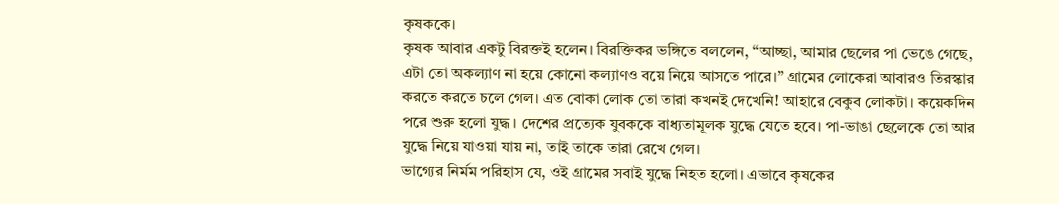কৃষককে।
কৃষক আবার একটু বিরক্তই হলেন। বিরক্তিকর ভঙ্গিতে বললেন, “আচ্ছা, আমার ছেলের পা ভেঙে গেছে, এটা তো অকল্যাণ না হয়ে কোনো কল্যাণও বয়ে নিয়ে আসতে পারে।” গ্রামের লোকেরা আবারও তিরস্কার করতে করতে চলে গেল। এত বোকা লোক তো তারা কখনই দেখেনি! আহারে বেকুব লোকটা। কয়েকদিন পরে শুরু হলো যুদ্ধ। দেশের প্রত্যেক যুবককে বাধ্যতামূলক যুদ্ধে যেতে হবে। পা-ভাঙা ছেলেকে তো আর যুদ্ধে নিয়ে যাওয়া যায় না, তাই তাকে তারা রেখে গেল।
ভাগ্যের নির্মম পরিহাস যে, ওই গ্রামের সবাই যুদ্ধে নিহত হলো। এভাবে কৃষকের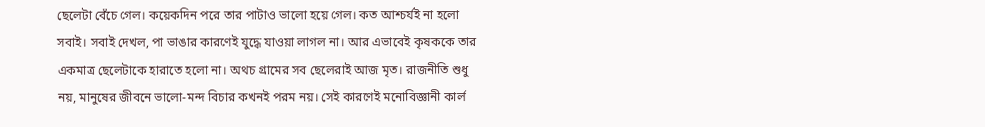ছেলেটা বেঁচে গেল। কয়েকদিন পরে তার পাটাও ভালো হয়ে গেল। কত আশ্চর্যই না হলো সবাই। সবাই দেখল, পা ভাঙার কারণেই যুদ্ধে যাওয়া লাগল না। আর এভাবেই কৃষককে তার একমাত্র ছেলেটাকে হারাতে হলো না। অথচ গ্রামের সব ছেলেরাই আজ মৃত। রাজনীতি শুধু নয়, মানুষের জীবনে ভালো-মন্দ বিচার কখনই পরম নয়। সেই কারণেই মনোবিজ্ঞানী কার্ল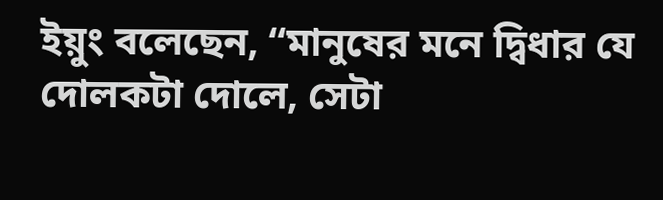ইয়ুং বলেছেন, “মানুষের মনে দ্বিধার যে দোলকটা দোলে, সেটা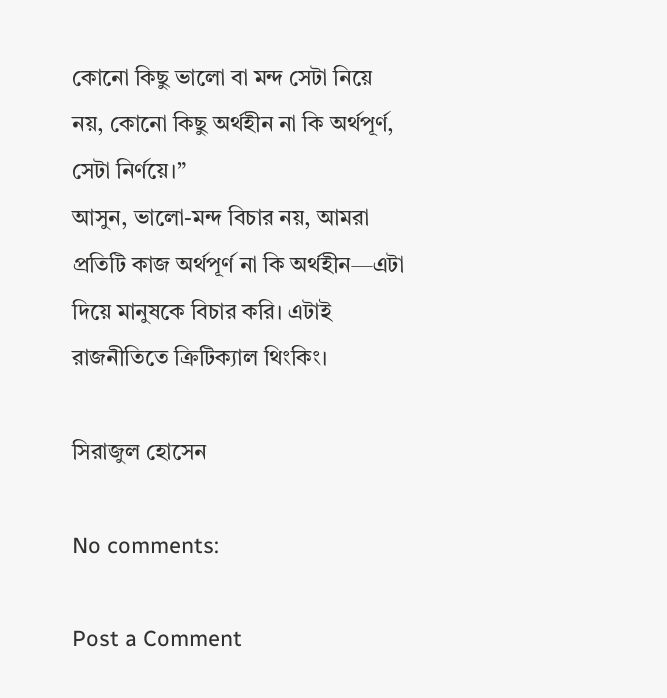কোনো কিছু ভালো বা মন্দ সেটা নিয়ে নয়, কোনো কিছু অর্থহীন না কি অর্থপূর্ণ, সেটা নির্ণয়ে।”
আসুন, ভালো-মন্দ বিচার নয়, আমরা প্রতিটি কাজ অর্থপূর্ণ না কি অর্থহীন—এটা দিয়ে মানুষকে বিচার করি। এটাই রাজনীতিতে ক্রিটিক্যাল থিংকিং।

সিরাজুল হোসেন

No comments:

Post a Comment